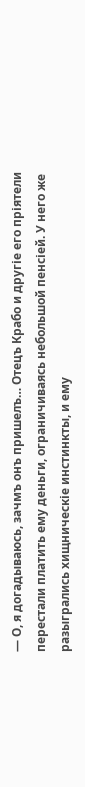— О, я догадываюсь, зачмъ онъ пришелъ… Отецъ Крабо и другіе его пріятели перестали платить ему деньги, ограничиваясь небольшой пенсіей. У него же разыгрались хищническіе инстинкты, и ему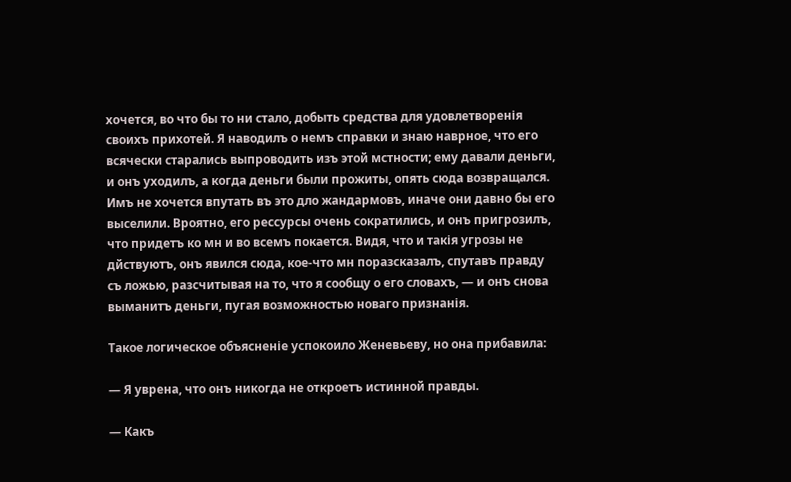хочется, во что бы то ни стало, добыть средства для удовлетворенія своихъ прихотей. Я наводилъ о немъ справки и знаю наврное, что его всячески старались выпроводить изъ этой мстности; ему давали деньги, и онъ уходилъ, а когда деньги были прожиты, опять сюда возвращался. Имъ не хочется впутать въ это дло жандармовъ, иначе они давно бы его выселили. Вроятно, его рессурсы очень сократились, и онъ пригрозилъ, что придетъ ко мн и во всемъ покается. Видя, что и такія угрозы не дйствуютъ, онъ явился сюда, кое-что мн поразсказалъ, спутавъ правду съ ложью, разсчитывая на то, что я сообщу о его словахъ, — и онъ снова выманитъ деньги, пугая возможностью новаго признанія.

Такое логическое объясненіе успокоило Женевьеву, но она прибавила:

— Я уврена, что онъ никогда не откроетъ истинной правды.

— Какъ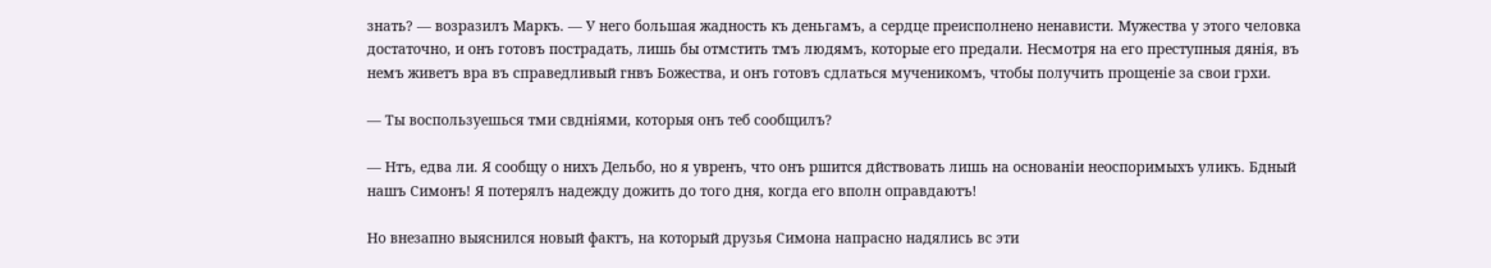знать? — возразилъ Маркъ. — У него большая жадность къ деньгамъ, а сердце преисполнено ненависти. Мужества у этого человка достаточно, и онъ готовъ пострадать, лишь бы отмстить тмъ людямъ, которые его предали. Несмотря на его преступныя дянія, въ немъ живетъ вра въ справедливый гнвъ Божества, и онъ готовъ сдлаться мученикомъ, чтобы получить прощеніе за свои грхи.

— Ты воспользуешься тми свдніями, которыя онъ теб сообщилъ?

— Нтъ, едва ли. Я сообщу о нихъ Дельбо, но я увренъ, что онъ ршится дйствовать лишь на основаніи неоспоримыхъ уликъ. Бдный нашъ Симонъ! Я потерялъ надежду дожить до того дня, когда его вполн оправдаютъ!

Но внезапно выяснился новый фактъ, на который друзья Симона напрасно надялись вс эти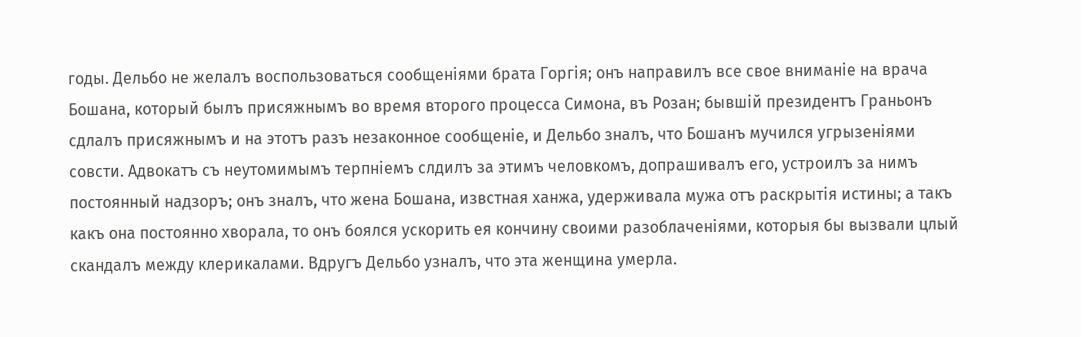годы. Дельбо не желалъ воспользоваться сообщеніями брата Горгія; онъ направилъ все свое вниманіе на врача Бошана, который былъ присяжнымъ во время второго процесса Симона, въ Розан; бывшій президентъ Граньонъ сдлалъ присяжнымъ и на этотъ разъ незаконное сообщеніе, и Дельбо зналъ, что Бошанъ мучился угрызеніями совсти. Адвокатъ съ неутомимымъ терпніемъ слдилъ за этимъ человкомъ, допрашивалъ его, устроилъ за нимъ постоянный надзоръ; онъ зналъ, что жена Бошана, извстная ханжа, удерживала мужа отъ раскрытія истины; а такъ какъ она постоянно хворала, то онъ боялся ускорить ея кончину своими разоблаченіями, которыя бы вызвали цлый скандалъ между клерикалами. Вдругъ Дельбо узналъ, что эта женщина умерла.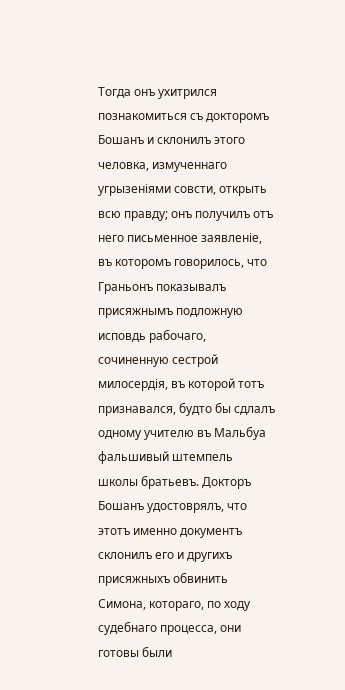Тогда онъ ухитрился познакомиться съ докторомъ Бошанъ и склонилъ этого человка, измученнаго угрызеніями совсти, открыть всю правду; онъ получилъ отъ него письменное заявленіе, въ которомъ говорилось, что Граньонъ показывалъ присяжнымъ подложную исповдь рабочаго, сочиненную сестрой милосердія, въ которой тотъ признавался, будто бы сдлалъ одному учителю въ Мальбуа фальшивый штемпель школы братьевъ. Докторъ Бошанъ удостоврялъ, что этотъ именно документъ склонилъ его и другихъ присяжныхъ обвинить Симона, котораго, по ходу судебнаго процесса, они готовы были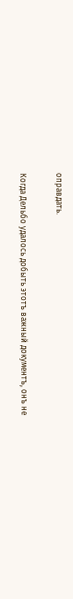оправдать.

Когда Дельбо удалось добыть этотъ важный документъ, онъ не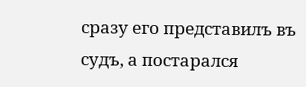сразу его представилъ въ судъ, а постарался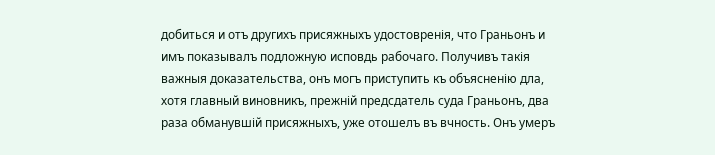добиться и отъ другихъ присяжныхъ удостовренія, что Граньонъ и имъ показывалъ подложную исповдь рабочаго. Получивъ такія важныя доказательства, онъ могъ приступить къ объясненію дла, хотя главный виновникъ, прежній предсдатель суда Граньонъ, два раза обманувшій присяжныхъ, уже отошелъ въ вчность. Онъ умеръ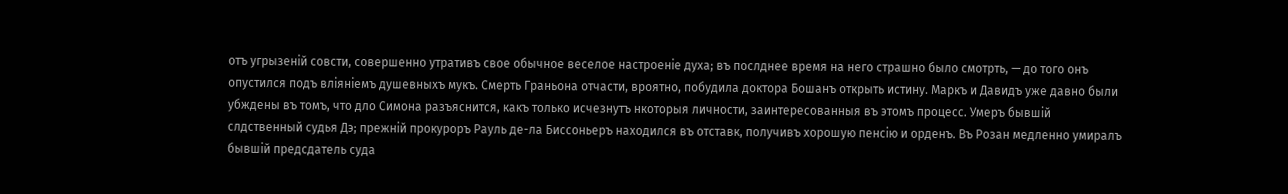отъ угрызеній совсти, совершенно утративъ свое обычное веселое настроеніе духа; въ послднее время на него страшно было смотрть, — до того онъ опустился подъ вліяніемъ душевныхъ мукъ. Смерть Граньона отчасти, вроятно, побудила доктора Бошанъ открыть истину. Маркъ и Давидъ уже давно были убждены въ томъ, что дло Симона разъяснится, какъ только исчезнутъ нкоторыя личности, заинтересованныя въ этомъ процесс. Умеръ бывшій слдственный судья Дэ; прежній прокуроръ Рауль де-ла Биссоньеръ находился въ отставк, получивъ хорошую пенсію и орденъ. Въ Розан медленно умиралъ бывшій предсдатель суда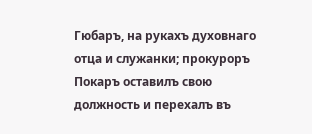Гюбаръ, на рукахъ духовнаго отца и служанки; прокуроръ Покаръ оставилъ свою должность и перехалъ въ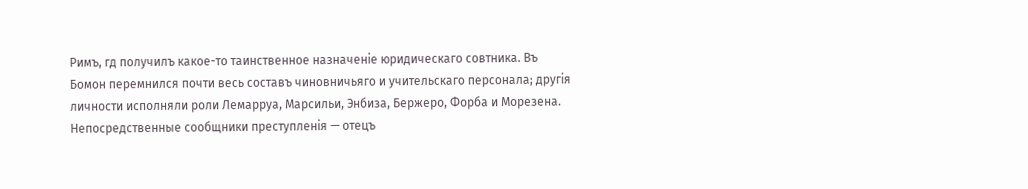Римъ, гд получилъ какое-то таинственное назначеніе юридическаго совтника. Въ Бомон перемнился почти весь составъ чиновничьяго и учительскаго персонала; другія личности исполняли роли Лемарруа, Марсильи, Энбиза, Бержеро, Форба и Морезена. Непосредственные сообщники преступленія — отецъ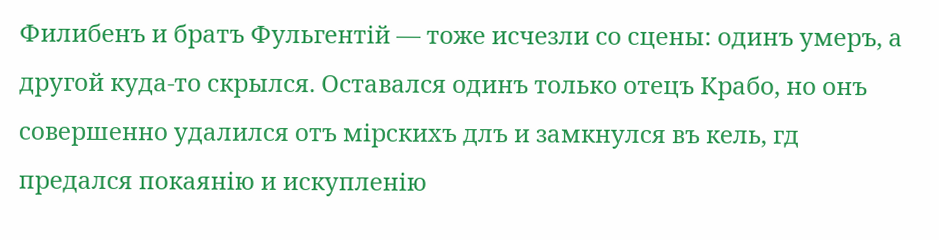Филибенъ и братъ Фульгентій — тоже исчезли со сцены: одинъ умеръ, а другой куда-то скрылся. Оставался одинъ только отецъ Крабо, но онъ совершенно удалился отъ мірскихъ длъ и замкнулся въ кель, гд предался покаянію и искупленію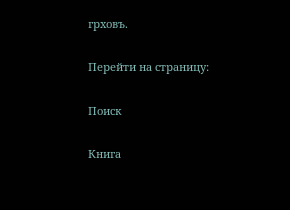грховъ.

Перейти на страницу:

Поиск

Книга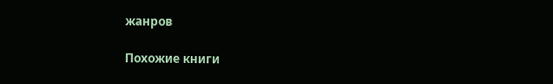жанров

Похожие книги